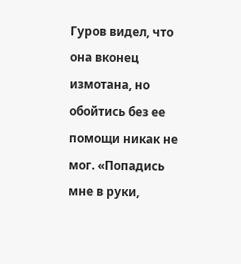Гуров видел, что она вконец измотана, но обойтись без ее помощи никак не мог. «Попадись мне в руки,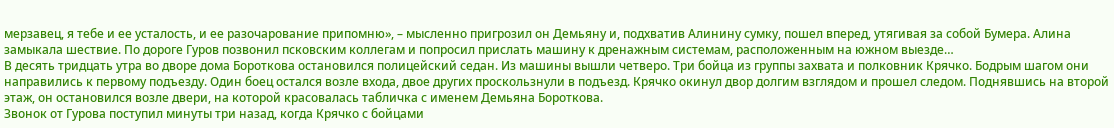мерзавец, я тебе и ее усталость, и ее разочарование припомню», – мысленно пригрозил он Демьяну и, подхватив Алинину сумку, пошел вперед, утягивая за собой Бумера. Алина замыкала шествие. По дороге Гуров позвонил псковским коллегам и попросил прислать машину к дренажным системам, расположенным на южном выезде…
В десять тридцать утра во дворе дома Бороткова остановился полицейский седан. Из машины вышли четверо. Три бойца из группы захвата и полковник Крячко. Бодрым шагом они направились к первому подъезду. Один боец остался возле входа, двое других проскользнули в подъезд. Крячко окинул двор долгим взглядом и прошел следом. Поднявшись на второй этаж, он остановился возле двери, на которой красовалась табличка с именем Демьяна Бороткова.
Звонок от Гурова поступил минуты три назад, когда Крячко с бойцами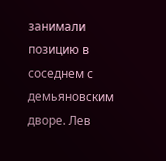занимали позицию в соседнем с демьяновским дворе. Лев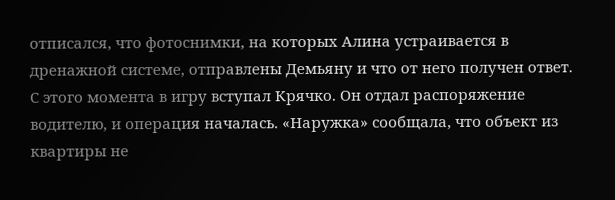отписался, что фотоснимки, на которых Алина устраивается в дренажной системе, отправлены Демьяну и что от него получен ответ. С этого момента в игру вступал Крячко. Он отдал распоряжение водителю, и операция началась. «Наружка» сообщала, что объект из квартиры не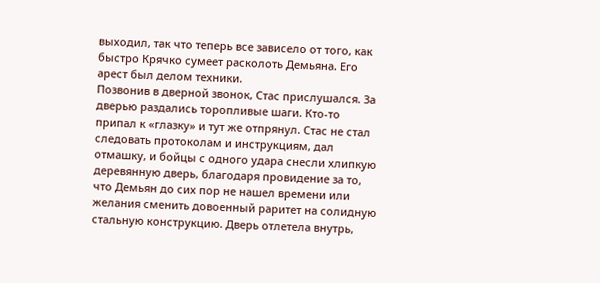выходил, так что теперь все зависело от того, как быстро Крячко сумеет расколоть Демьяна. Его арест был делом техники.
Позвонив в дверной звонок, Стас прислушался. За дверью раздались торопливые шаги. Кто-то припал к «глазку» и тут же отпрянул. Стас не стал следовать протоколам и инструкциям, дал отмашку, и бойцы с одного удара снесли хлипкую деревянную дверь, благодаря провидение за то, что Демьян до сих пор не нашел времени или желания сменить довоенный раритет на солидную стальную конструкцию. Дверь отлетела внутрь,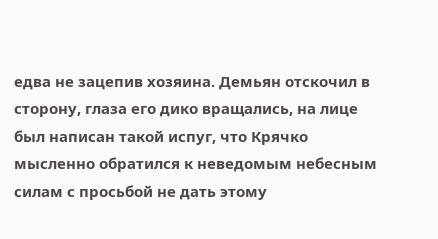едва не зацепив хозяина. Демьян отскочил в сторону, глаза его дико вращались, на лице был написан такой испуг, что Крячко мысленно обратился к неведомым небесным силам с просьбой не дать этому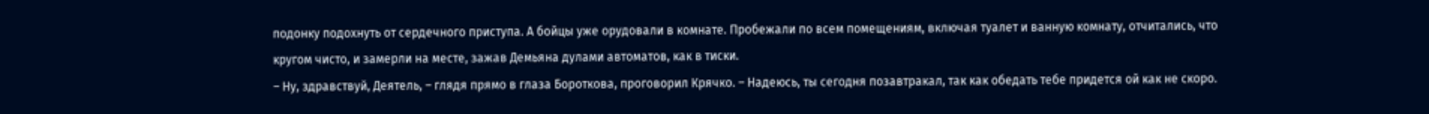подонку подохнуть от сердечного приступа. А бойцы уже орудовали в комнате. Пробежали по всем помещениям, включая туалет и ванную комнату, отчитались, что кругом чисто, и замерли на месте, зажав Демьяна дулами автоматов, как в тиски.
– Ну, здравствуй, Деятель, – глядя прямо в глаза Бороткова, проговорил Крячко. – Надеюсь, ты сегодня позавтракал, так как обедать тебе придется ой как не скоро.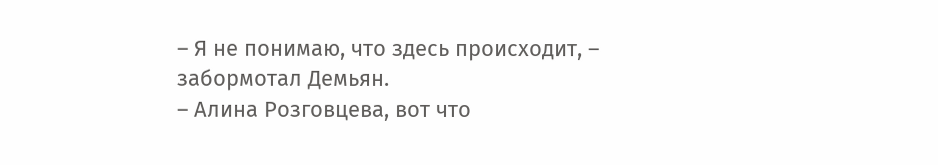– Я не понимаю, что здесь происходит, – забормотал Демьян.
– Алина Розговцева, вот что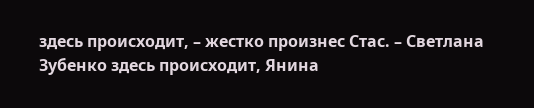здесь происходит, – жестко произнес Стас. – Светлана Зубенко здесь происходит, Янина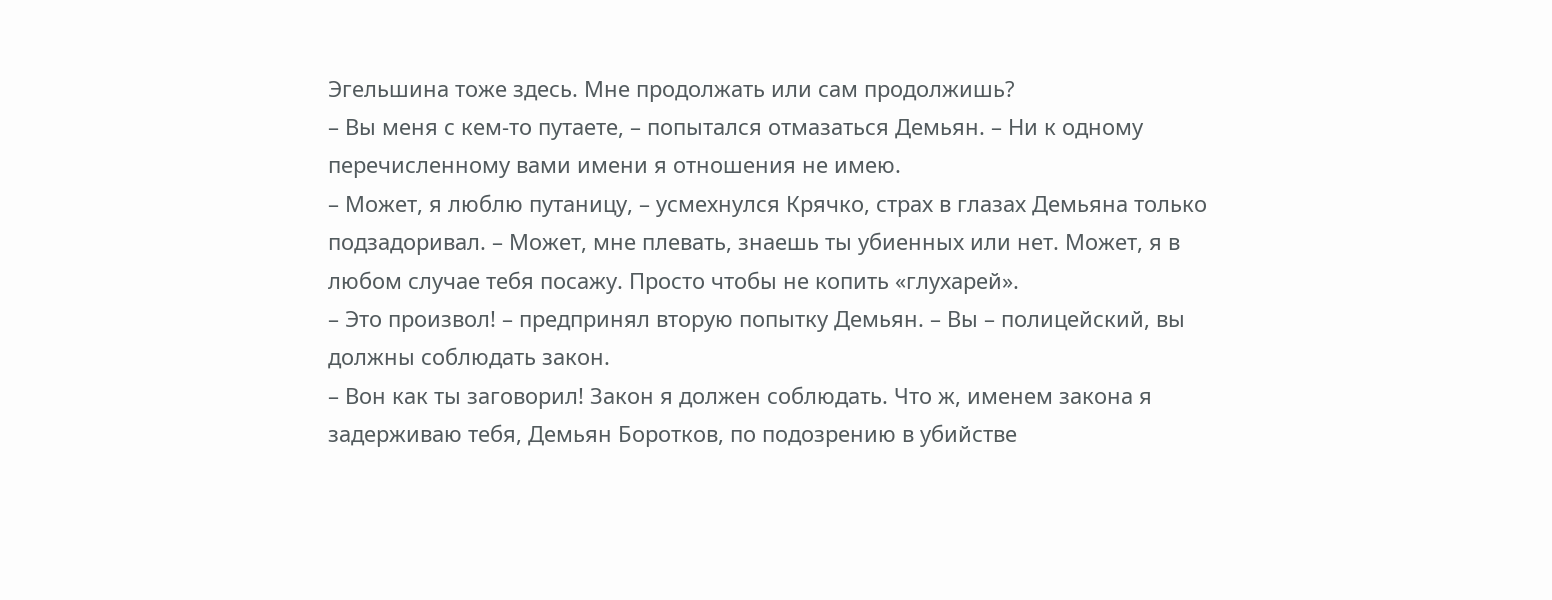Эгельшина тоже здесь. Мне продолжать или сам продолжишь?
– Вы меня с кем-то путаете, – попытался отмазаться Демьян. – Ни к одному перечисленному вами имени я отношения не имею.
– Может, я люблю путаницу, – усмехнулся Крячко, страх в глазах Демьяна только подзадоривал. – Может, мне плевать, знаешь ты убиенных или нет. Может, я в любом случае тебя посажу. Просто чтобы не копить «глухарей».
– Это произвол! – предпринял вторую попытку Демьян. – Вы – полицейский, вы должны соблюдать закон.
– Вон как ты заговорил! Закон я должен соблюдать. Что ж, именем закона я задерживаю тебя, Демьян Боротков, по подозрению в убийстве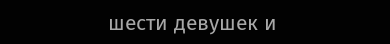шести девушек и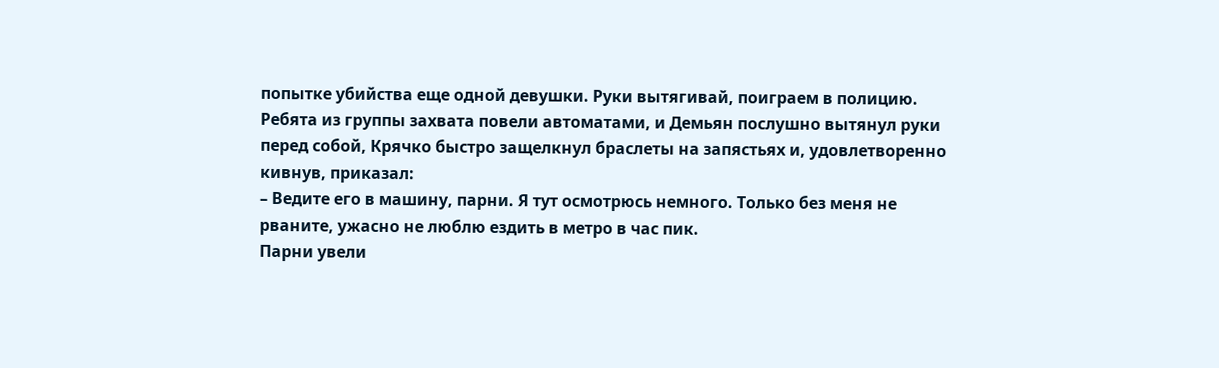попытке убийства еще одной девушки. Руки вытягивай, поиграем в полицию.
Ребята из группы захвата повели автоматами, и Демьян послушно вытянул руки перед собой, Крячко быстро защелкнул браслеты на запястьях и, удовлетворенно кивнув, приказал:
– Ведите его в машину, парни. Я тут осмотрюсь немного. Только без меня не рваните, ужасно не люблю ездить в метро в час пик.
Парни увели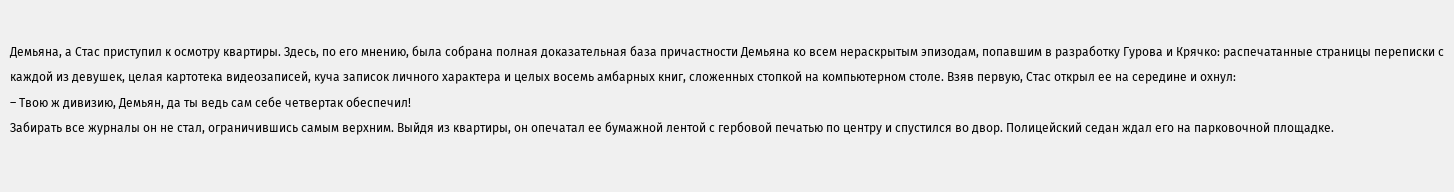Демьяна, а Стас приступил к осмотру квартиры. Здесь, по его мнению, была собрана полная доказательная база причастности Демьяна ко всем нераскрытым эпизодам, попавшим в разработку Гурова и Крячко: распечатанные страницы переписки с каждой из девушек, целая картотека видеозаписей, куча записок личного характера и целых восемь амбарных книг, сложенных стопкой на компьютерном столе. Взяв первую, Стас открыл ее на середине и охнул:
– Твою ж дивизию, Демьян, да ты ведь сам себе четвертак обеспечил!
Забирать все журналы он не стал, ограничившись самым верхним. Выйдя из квартиры, он опечатал ее бумажной лентой с гербовой печатью по центру и спустился во двор. Полицейский седан ждал его на парковочной площадке.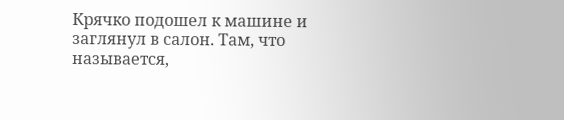Крячко подошел к машине и заглянул в салон. Там, что называется,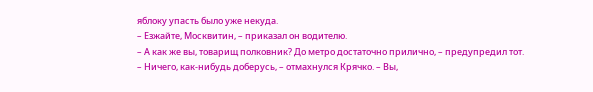яблоку упасть было уже некуда.
– Езжайте, Москвитин, – приказал он водителю.
– А как же вы, товарищ полковник? До метро достаточно прилично, – предупредил тот.
– Ничего, как-нибудь доберусь, – отмахнулся Крячко. – Вы,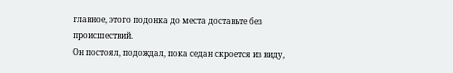главное, этого подонка до места доставьте без происшествий.
Он постоял, подождал, пока седан скроется из виду,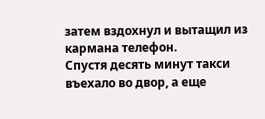затем вздохнул и вытащил из кармана телефон.
Спустя десять минут такси въехало во двор, а еще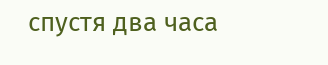спустя два часа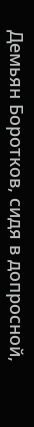Демьян Боротков, сидя в допросной,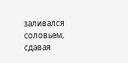заливался соловьем, сдавая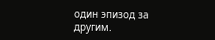один эпизод за другим.